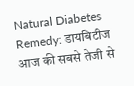Natural Diabetes Remedy: डायबिटीज आज की सबसे तेजी से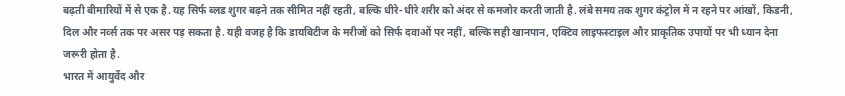बढ़ती बीमारियों में से एक है. यह सिर्फ ब्लड शुगर बढ़ने तक सीमित नहीं रहती, बल्कि धीरे-धीरे शरीर को अंदर से कमजोर करती जाती है. लंबे समय तक शुगर कंट्रोल में न रहने पर आंखों, किडनी, दिल और नर्व्स तक पर असर पड़ सकता है. यही वजह है कि डायबिटीज के मरीजों को सिर्फ दवाओं पर नहीं, बल्कि सही खानपान, एक्टिव लाइफस्टाइल और प्राकृतिक उपायों पर भी ध्यान देना जरूरी होता है.
भारत में आयुर्वेद और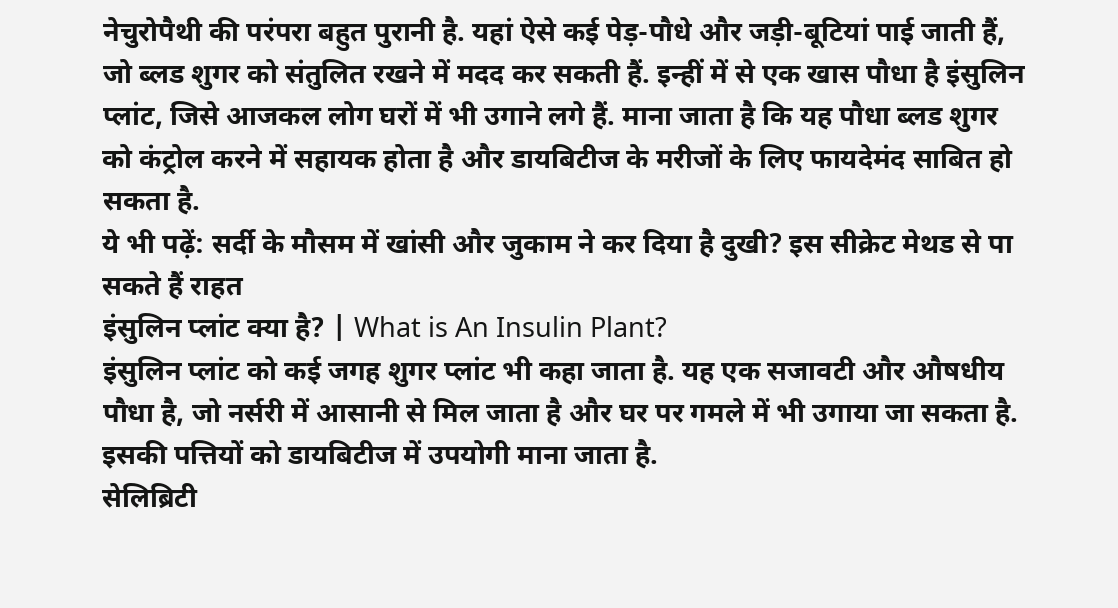नेचुरोपैथी की परंपरा बहुत पुरानी है. यहां ऐसे कई पेड़-पौधे और जड़ी-बूटियां पाई जाती हैं, जो ब्लड शुगर को संतुलित रखने में मदद कर सकती हैं. इन्हीं में से एक खास पौधा है इंसुलिन प्लांट, जिसे आजकल लोग घरों में भी उगाने लगे हैं. माना जाता है कि यह पौधा ब्लड शुगर को कंट्रोल करने में सहायक होता है और डायबिटीज के मरीजों के लिए फायदेमंद साबित हो सकता है.
ये भी पढ़ें: सर्दी के मौसम में खांसी और जुकाम ने कर दिया है दुखी? इस सीक्रेट मेथड से पा सकते हैं राहत
इंसुलिन प्लांट क्या है? | What is An Insulin Plant?
इंसुलिन प्लांट को कई जगह शुगर प्लांट भी कहा जाता है. यह एक सजावटी और औषधीय पौधा है, जो नर्सरी में आसानी से मिल जाता है और घर पर गमले में भी उगाया जा सकता है. इसकी पत्तियों को डायबिटीज में उपयोगी माना जाता है.
सेलिब्रिटी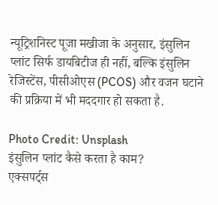न्यूट्रिशनिस्ट पूजा मखीजा के अनुसार, इंसुलिन प्लांट सिर्फ डायबिटीज ही नहीं, बल्कि इंसुलिन रेजिस्टेंस, पीसीओएस (PCOS) और वजन घटाने की प्रक्रिया में भी मददगार हो सकता है.

Photo Credit: Unsplash
इंसुलिन प्लांट कैसे करता है काम?
एक्सपर्ट्स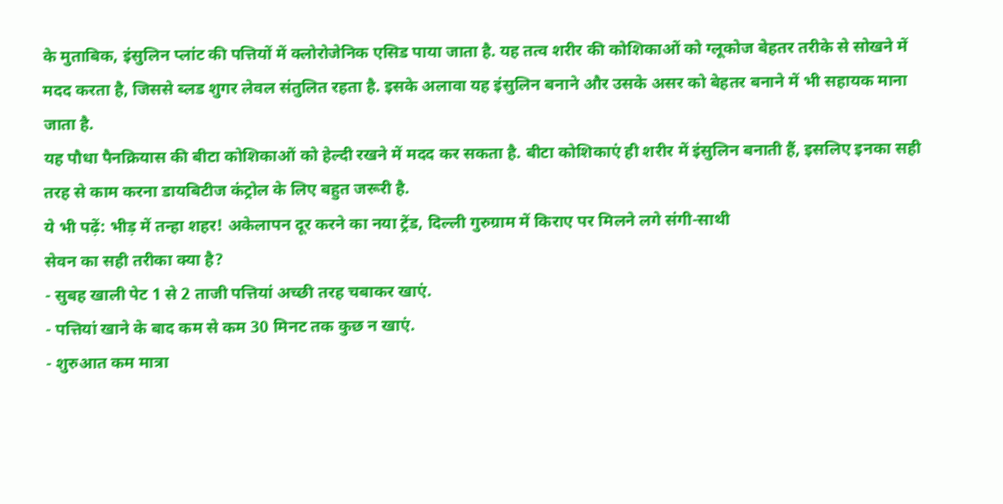के मुताबिक, इंसुलिन प्लांट की पत्तियों में क्लोरोजेनिक एसिड पाया जाता है. यह तत्व शरीर की कोशिकाओं को ग्लूकोज बेहतर तरीके से सोखने में मदद करता है, जिससे ब्लड शुगर लेवल संतुलित रहता है. इसके अलावा यह इंसुलिन बनाने और उसके असर को बेहतर बनाने में भी सहायक माना जाता है.
यह पौधा पैनक्रियास की बीटा कोशिकाओं को हेल्दी रखने में मदद कर सकता है. बीटा कोशिकाएं ही शरीर में इंसुलिन बनाती हैं, इसलिए इनका सही तरह से काम करना डायबिटीज कंट्रोल के लिए बहुत जरूरी है.
ये भी पढ़ें: भीड़ में तन्हा शहर! अकेलापन दूर करने का नया ट्रेंड, दिल्ली गुरुग्राम में किराए पर मिलने लगे संगी-साथी
सेवन का सही तरीका क्या है?
- सुबह खाली पेट 1 से 2 ताजी पत्तियां अच्छी तरह चबाकर खाएं.
- पत्तियां खाने के बाद कम से कम 30 मिनट तक कुछ न खाएं.
- शुरुआत कम मात्रा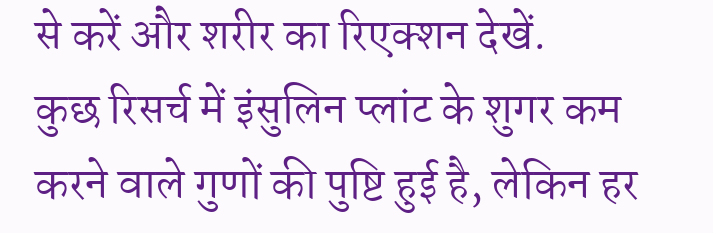से करें और शरीर का रिएक्शन देखें.
कुछ रिसर्च में इंसुलिन प्लांट के शुगर कम करने वाले गुणों की पुष्टि हुई है, लेकिन हर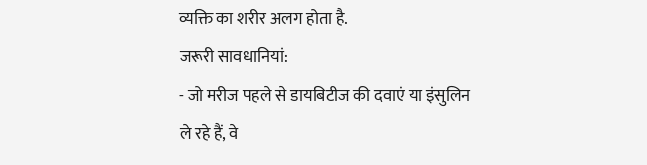व्यक्ति का शरीर अलग होता है.
जरूरी सावधानियां:
- जो मरीज पहले से डायबिटीज की दवाएं या इंसुलिन ले रहे हैं, वे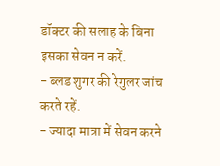डॉक्टर की सलाह के बिना इसका सेवन न करें.
- ब्लड शुगर की रेगुलर जांच करते रहें.
- ज्यादा मात्रा में सेवन करने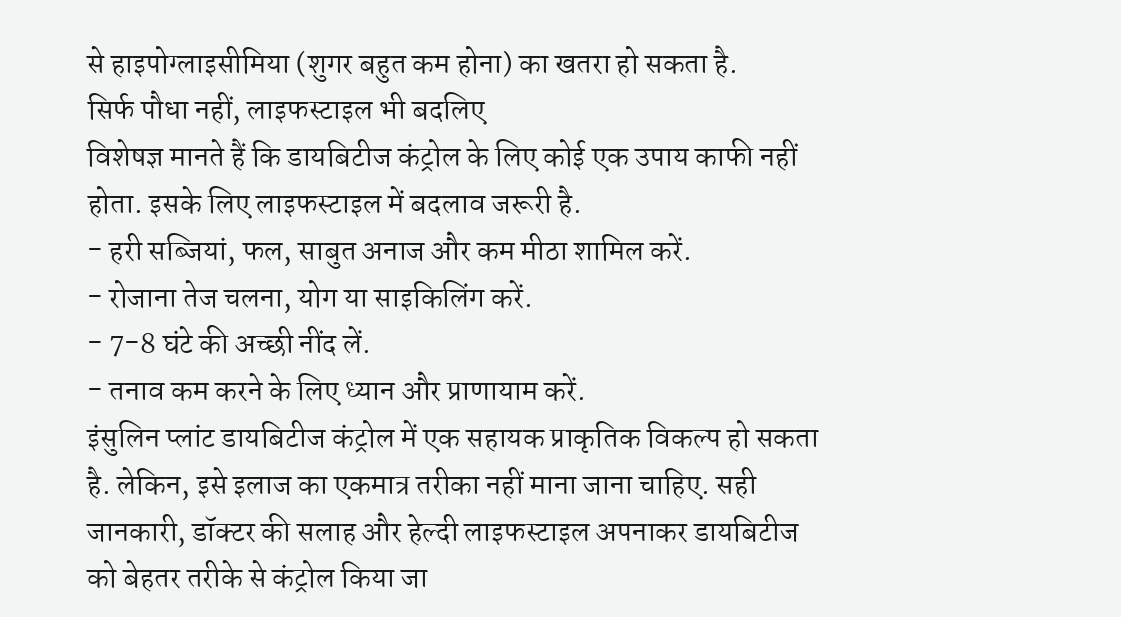से हाइपोग्लाइसीमिया (शुगर बहुत कम होना) का खतरा हो सकता है.
सिर्फ पौधा नहीं, लाइफस्टाइल भी बदलिए
विशेषज्ञ मानते हैं कि डायबिटीज कंट्रोल के लिए कोई एक उपाय काफी नहीं होता. इसके लिए लाइफस्टाइल में बदलाव जरूरी है.
- हरी सब्जियां, फल, साबुत अनाज और कम मीठा शामिल करें.
- रोजाना तेज चलना, योग या साइकिलिंग करें.
- 7-8 घंटे की अच्छी नींद लें.
- तनाव कम करने के लिए ध्यान और प्राणायाम करें.
इंसुलिन प्लांट डायबिटीज कंट्रोल में एक सहायक प्राकृतिक विकल्प हो सकता है. लेकिन, इसे इलाज का एकमात्र तरीका नहीं माना जाना चाहिए. सही जानकारी, डॉक्टर की सलाह और हेल्दी लाइफस्टाइल अपनाकर डायबिटीज को बेहतर तरीके से कंट्रोल किया जा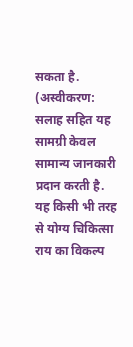सकता है.
(अस्वीकरण: सलाह सहित यह सामग्री केवल सामान्य जानकारी प्रदान करती है. यह किसी भी तरह से योग्य चिकित्सा राय का विकल्प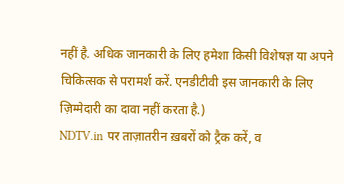नहीं है. अधिक जानकारी के लिए हमेशा किसी विशेषज्ञ या अपने चिकित्सक से परामर्श करें. एनडीटीवी इस जानकारी के लिए ज़िम्मेदारी का दावा नहीं करता है.)
NDTV.in पर ताज़ातरीन ख़बरों को ट्रैक करें, व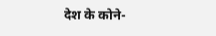देश के कोने-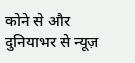कोने से और दुनियाभर से न्यूज़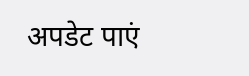अपडेट पाएं